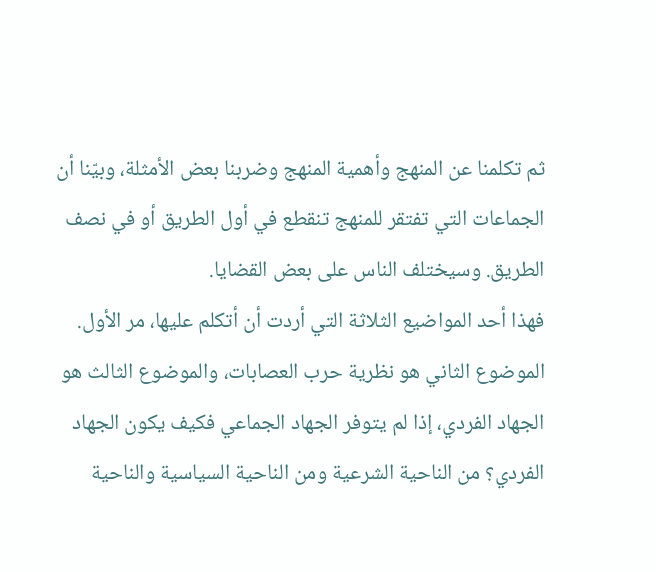ثم تكلمنا عن المنهج وأهمية المنهج وضربنا بعض الأمثلة، وبيّنا أن الجماعات التي تفتقر للمنهج تنقطع في أول الطريق أو في نصف الطريق. وسيختلف الناس على بعض القضايا.
فهذا أحد المواضيع الثلاثة التي أردت أن أتكلم عليها، مر الأول.
الموضوع الثاني هو نظرية حرب العصابات، والموضوع الثالث هو الجهاد الفردي، إذا لم يتوفر الجهاد الجماعي فكيف يكون الجهاد الفردي؟ من الناحية الشرعية ومن الناحية السياسية والناحية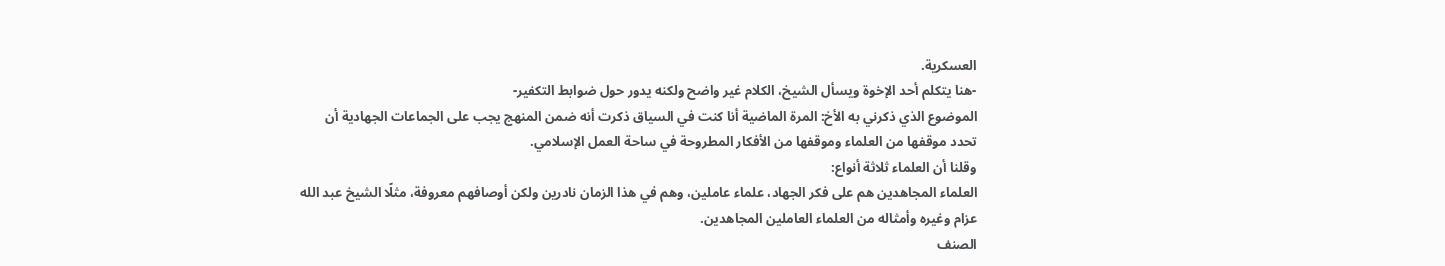العسكرية.
-هنا يتكلم أحد الإخوة ويسأل الشيخ، الكلام غير واضح ولكنه يدور حول ضوابط التكفير-
الموضوع الذي ذكرني به الأخ: المرة الماضية أنا كنت في السياق ذكرت أنه ضمن المنهج يجب على الجماعات الجهادية أن تحدد موقفها من العلماء وموقفها من الأفكار المطروحة في ساحة العمل الإسلامي.
وقلنا أن العلماء ثلاثة أنواع:
العلماء المجاهدين هم على فكر الجهاد، علماء عاملين، وهم في هذا الزمان نادرين ولكن أوصافهم معروفة، مثلًا الشيخ عبد الله عزام وغيره وأمثاله من العلماء العاملين المجاهدين.
الصنف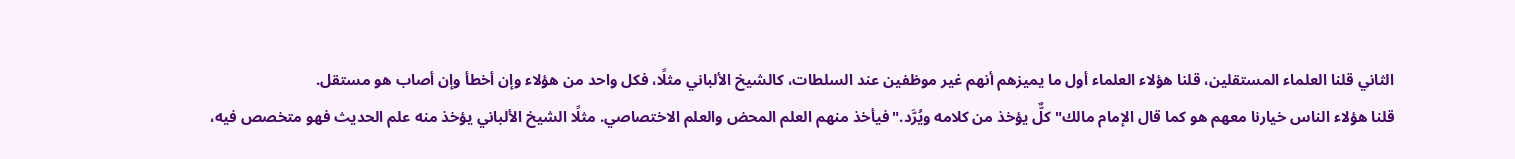الثاني قلنا العلماء المستقلين، قلنا هؤلاء العلماء أول ما يميزهم أنهم غير موظفين عند السلطات، كالشيخ الألباني مثلًا، فكل واحد من هؤلاء وإن أخطأ وإن أصاب هو مستقل.
قلنا هؤلاء الناس خيارنا معهم هو كما قال الإمام مالك"كلٌّ يؤخذ من كلامه ويُرَّد."فيأخذ منهم العلم المحض والعلم الاختصاصي. مثلًا الشيخ الألباني يؤخذ منه علم الحديث فهو متخصص فيه،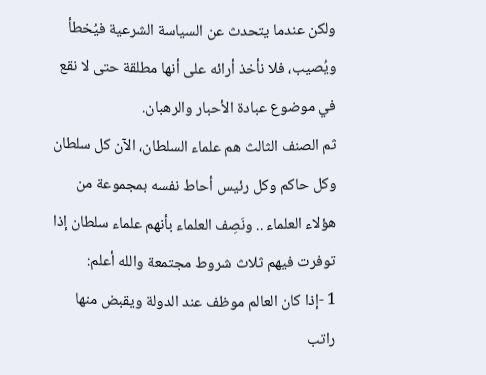ولكن عندما يتحدث عن السياسة الشرعية فيُخطأ ويُصيب، فلا نأخذ أرائه على أنها مطلقة حتى لا نقع في موضوع عبادة الأحبار والرهبان.
ثم الصنف الثالث هم علماء السلطان، الآن كل سلطان وكل حاكم وكل رئيس أحاط نفسه بمجموعة من هؤلاء العلماء .. ونَصِف العلماء بأنهم علماء سلطان إذا توفرت فيهم ثلاث شروط مجتمعة والله أعلم:
1 -إذا كان العالم موظف عند الدولة ويقبض منها راتب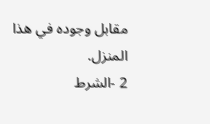مقابل وجوده في هذا المنزل.
2 -الشرط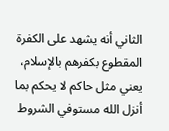الثاني أنه يشهد على الكفرة المقطوع بكفرهم بالإسلام، يعني مثل حاكم لا يحكم بما أنزل الله مستوفي الشروط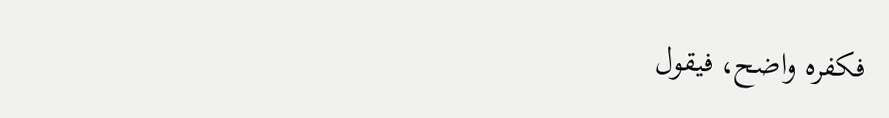فكفره واضح، فيقول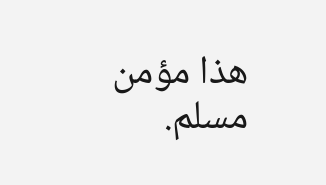هذا مؤمن مسلم.